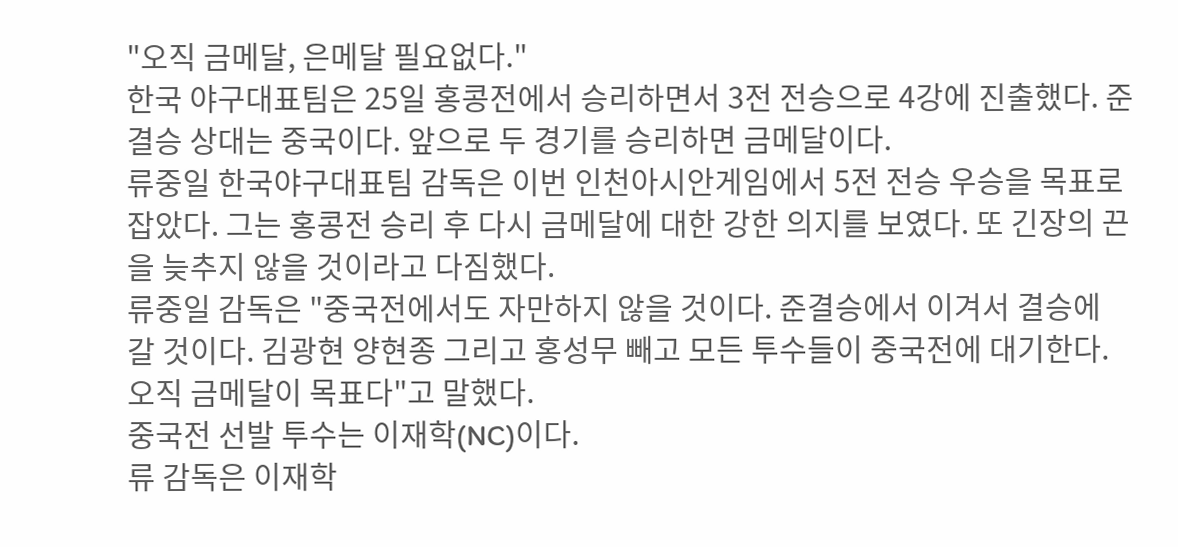"오직 금메달, 은메달 필요없다."
한국 야구대표팀은 25일 홍콩전에서 승리하면서 3전 전승으로 4강에 진출했다. 준결승 상대는 중국이다. 앞으로 두 경기를 승리하면 금메달이다.
류중일 한국야구대표팀 감독은 이번 인천아시안게임에서 5전 전승 우승을 목표로 잡았다. 그는 홍콩전 승리 후 다시 금메달에 대한 강한 의지를 보였다. 또 긴장의 끈을 늦추지 않을 것이라고 다짐했다.
류중일 감독은 "중국전에서도 자만하지 않을 것이다. 준결승에서 이겨서 결승에 갈 것이다. 김광현 양현종 그리고 홍성무 빼고 모든 투수들이 중국전에 대기한다. 오직 금메달이 목표다"고 말했다.
중국전 선발 투수는 이재학(NC)이다.
류 감독은 이재학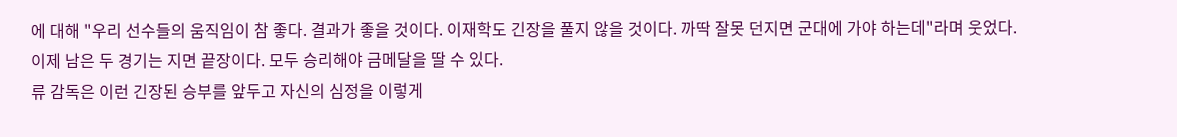에 대해 "우리 선수들의 움직임이 참 좋다. 결과가 좋을 것이다. 이재학도 긴장을 풀지 않을 것이다. 까딱 잘못 던지면 군대에 가야 하는데"라며 웃었다.
이제 남은 두 경기는 지면 끝장이다. 모두 승리해야 금메달을 딸 수 있다.
류 감독은 이런 긴장된 승부를 앞두고 자신의 심정을 이렇게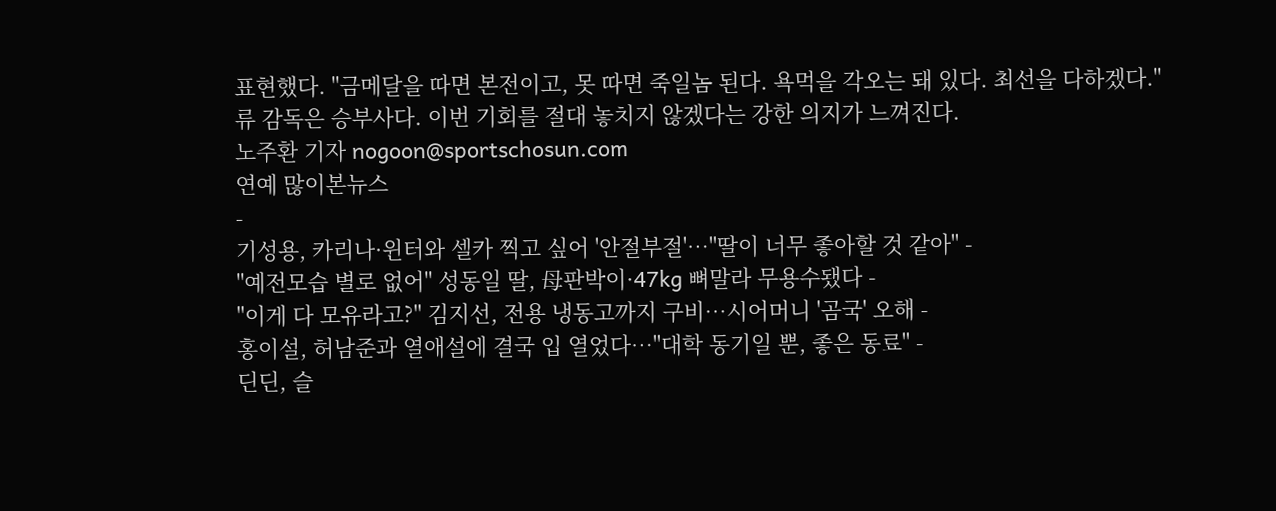표현했다. "금메달을 따면 본전이고, 못 따면 죽일놈 된다. 욕먹을 각오는 돼 있다. 최선을 다하겠다."
류 감독은 승부사다. 이번 기회를 절대 놓치지 않겠다는 강한 의지가 느껴진다.
노주환 기자 nogoon@sportschosun.com
연예 많이본뉴스
-
기성용, 카리나·윈터와 셀카 찍고 싶어 '안절부절'…"딸이 너무 좋아할 것 같아" -
"예전모습 별로 없어" 성동일 딸, 母판박이·47kg 뼈말라 무용수됐다 -
"이게 다 모유라고?" 김지선, 전용 냉동고까지 구비…시어머니 '곰국' 오해 -
홍이설, 허남준과 열애설에 결국 입 열었다…"대학 동기일 뿐, 좋은 동료" -
딘딘, 슬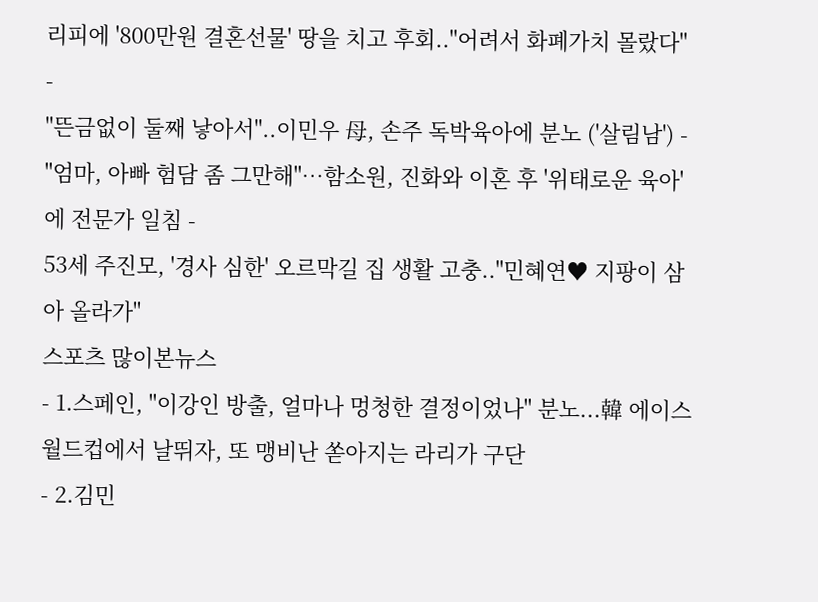리피에 '800만원 결혼선물' 땅을 치고 후회.."어려서 화폐가치 몰랐다" -
"뜬금없이 둘째 낳아서"..이민우 母, 손주 독박육아에 분노 ('살림남') -
"엄마, 아빠 험담 좀 그만해"…함소원, 진화와 이혼 후 '위태로운 육아'에 전문가 일침 -
53세 주진모, '경사 심한' 오르막길 집 생활 고충.."민혜연♥ 지팡이 삼아 올라가"
스포츠 많이본뉴스
- 1.스페인, "이강인 방출, 얼마나 멍청한 결정이었나" 분노...韓 에이스 월드컵에서 날뛰자, 또 맹비난 쏟아지는 라리가 구단
- 2.김민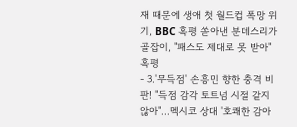재 때문에 생애 첫 월드컵 폭망 위기, BBC 혹평 쏟아낸 분데스리가 골잡이, "패스도 제대로 못 받아" 혹평
- 3.'무득점' 손흥민 향한 충격 비판! "득점 감각 토트넘 시절 같지 않아"…멕시코 상대 '호쾌한 감아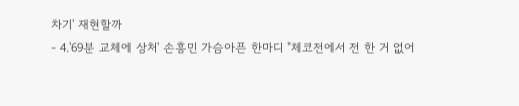차기' 재현할까
- 4.'69분 교체에 상처' 손흥민 가슴아픈 한마디 "체코전에서 전 한 거 없어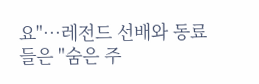요"…레전드 선배와 동료들은 "숨은 주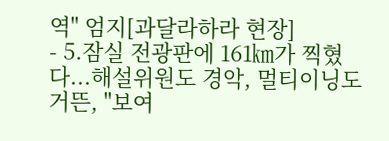역" 엄지[과달라하라 현장]
- 5.잠실 전광판에 161㎞가 찍혔다...해설위원도 경악, 멀티이닝도 거뜬, "보여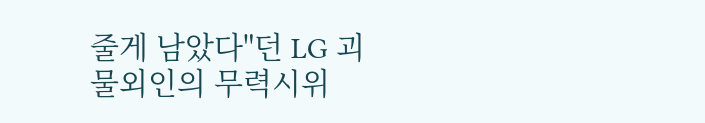줄게 남았다"던 LG 괴물외인의 무력시위